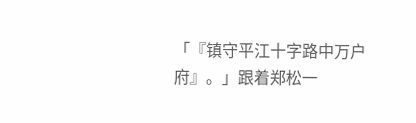「『镇守平江十字路中万户府』。」跟着郑松一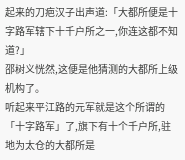起来的刀疤汉子出声道:「大都所便是十字路军辖下十千户所之一,你连这都不知道?」
邵树义恍然,这便是他猜测的大都所上级机构了。
听起来平江路的元军就是这个所谓的「十字路军」了,旗下有十个千户所,驻地为太仓的大都所是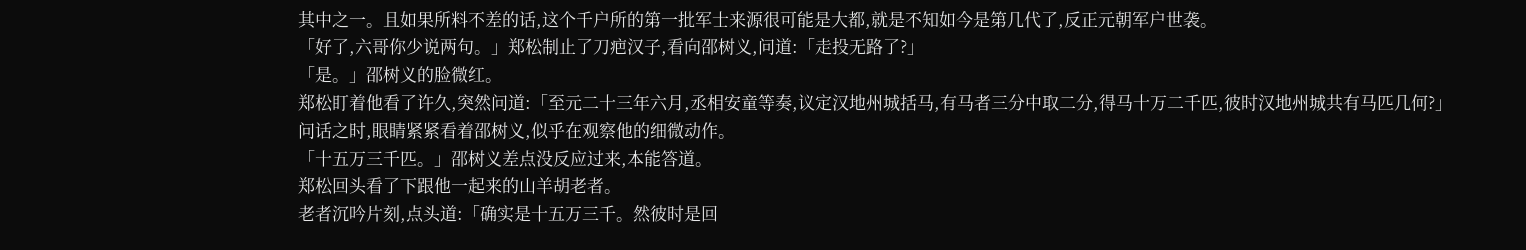其中之一。且如果所料不差的话,这个千户所的第一批军士来源很可能是大都,就是不知如今是第几代了,反正元朝军户世袭。
「好了,六哥你少说两句。」郑松制止了刀疤汉子,看向邵树义,问道:「走投无路了?」
「是。」邵树义的脸微红。
郑松盯着他看了许久,突然问道:「至元二十三年六月,丞相安童等奏,议定汉地州城括马,有马者三分中取二分,得马十万二千匹,彼时汉地州城共有马匹几何?」
问话之时,眼睛紧紧看着邵树义,似乎在观察他的细微动作。
「十五万三千匹。」邵树义差点没反应过来,本能答道。
郑松回头看了下跟他一起来的山羊胡老者。
老者沉吟片刻,点头道:「确实是十五万三千。然彼时是回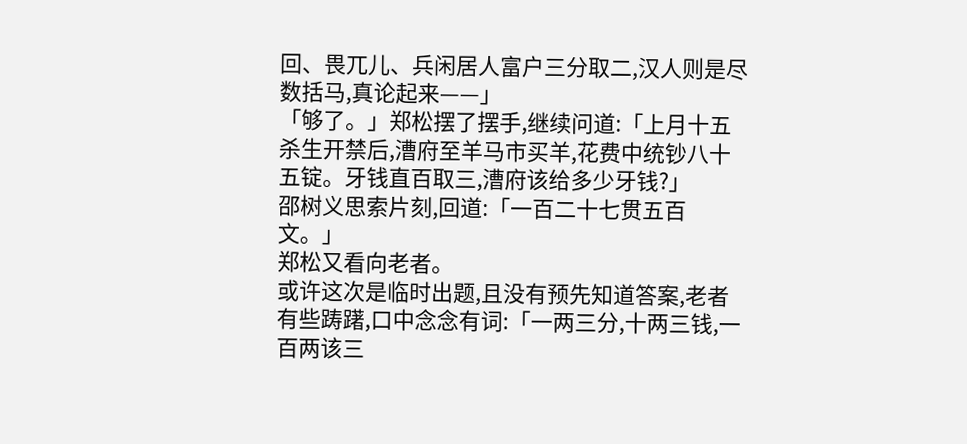回、畏兀儿、兵闲居人富户三分取二,汉人则是尽数括马,真论起来——」
「够了。」郑松摆了摆手,继续问道:「上月十五杀生开禁后,漕府至羊马市买羊,花费中统钞八十五锭。牙钱直百取三,漕府该给多少牙钱?」
邵树义思索片刻,回道:「一百二十七贯五百文。」
郑松又看向老者。
或许这次是临时出题,且没有预先知道答案,老者有些踌躇,口中念念有词:「一两三分,十两三钱,一百两该三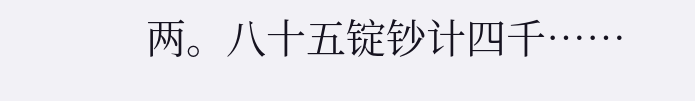两。八十五锭钞计四千……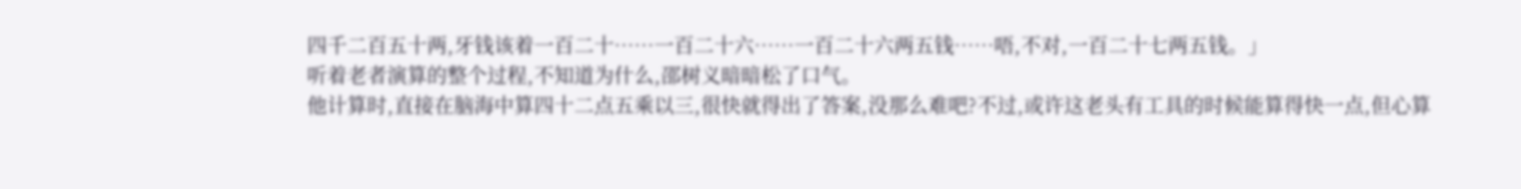四千二百五十两,牙钱该着一百二十……一百二十六……一百二十六两五钱……唔,不对,一百二十七两五钱。」
听着老者演算的整个过程,不知道为什么,邵树义暗暗松了口气。
他计算时,直接在脑海中算四十二点五乘以三,很快就得出了答案,没那么难吧?不过,或许这老头有工具的时候能算得快一点,但心算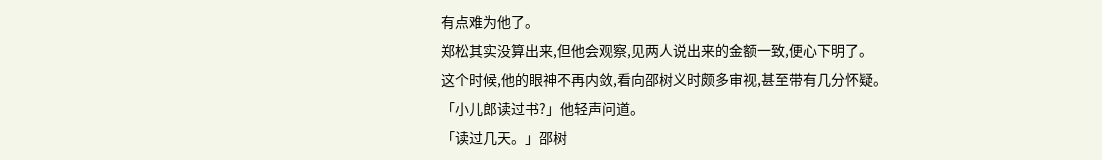有点难为他了。
郑松其实没算出来,但他会观察,见两人说出来的金额一致,便心下明了。
这个时候,他的眼神不再内敛,看向邵树义时颇多审视,甚至带有几分怀疑。
「小儿郎读过书?」他轻声问道。
「读过几天。」邵树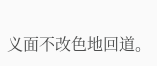义面不改色地回道。